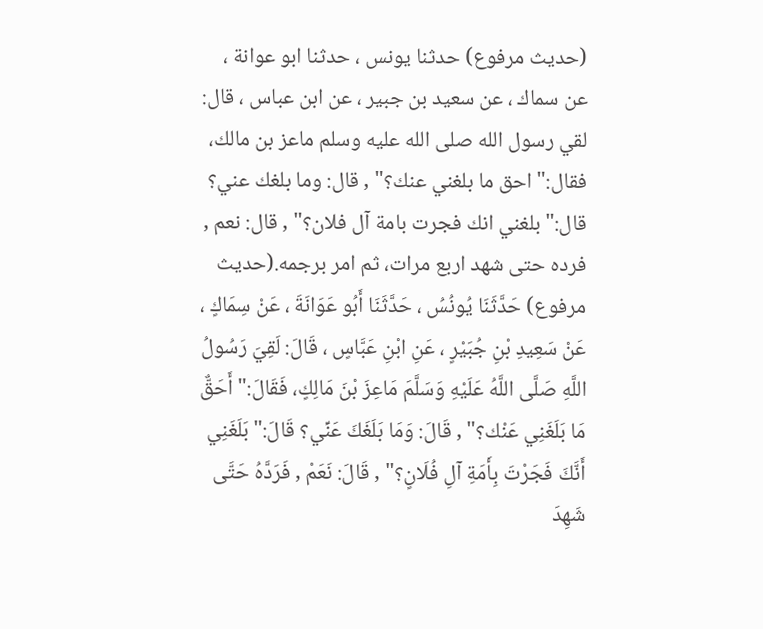(حديث مرفوع) حدثنا يونس ، حدثنا ابو عوانة ، عن سماك ، عن سعيد بن جبير ، عن ابن عباس ، قال: لقي رسول الله صلى الله عليه وسلم ماعز بن مالك، فقال:" احق ما بلغني عنك؟" , قال: وما بلغك عني؟ قال:" بلغني انك فجرت بامة آل فلان؟" , قال: نعم , فرده حتى شهد اربع مرات، ثم امر برجمه.(حديث مرفوع) حَدَّثَنَا يُونُسُ ، حَدَّثَنَا أَبُو عَوَانَةَ ، عَنْ سِمَاكٍ ، عَنْ سَعِيدِ بْنِ جُبَيْرٍ ، عَنِ ابْنِ عَبَّاسٍ ، قَالَ: لَقِيَ رَسُولُ اللَّهِ صَلَّى اللَّهُ عَلَيْهِ وَسَلَّمَ مَاعِزَ بْنَ مَالِكٍ، فَقَالَ:" أَحَقٌّ مَا بَلَغَنِي عَنْك؟" , قَالَ: وَمَا بَلَغَكَ عَنِّي؟ قَالَ:" بَلَغَنِي أَنَّكَ فَجَرْتَ بِأَمَةِ آلِ فُلَانٍ؟" , قَالَ: نَعَمْ , فَرَدَّهُ حَتَّى شَهِدَ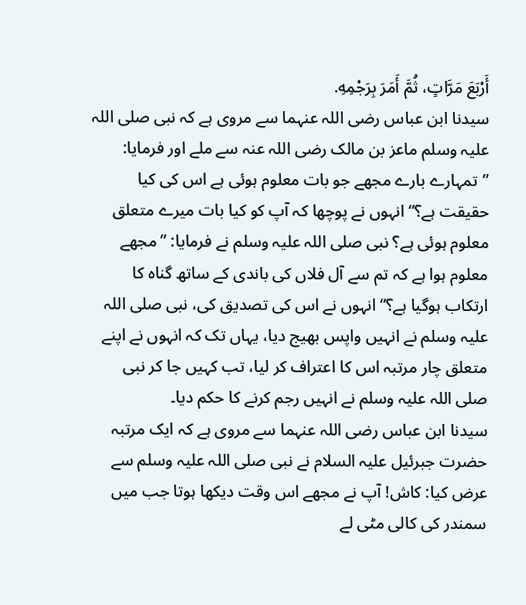أَرْبَعَ مَرَّاتٍ، ثُمَّ أَمَرَ بِرَجْمِهِ.
سیدنا ابن عباس رضی اللہ عنہما سے مروی ہے کہ نبی صلی اللہ علیہ وسلم ماعز بن مالک رضی اللہ عنہ سے ملے اور فرمایا: ”تمہارے بارے مجھے جو بات معلوم ہوئی ہے اس کی کیا حقیقت ہے؟“ انہوں نے پوچھا کہ آپ کو کیا بات میرے متعلق معلوم ہوئی ہے؟ نبی صلی اللہ علیہ وسلم نے فرمایا: ”مجھے معلوم ہوا ہے کہ تم سے آل فلاں کی باندی کے ساتھ گناہ کا ارتکاب ہوگیا ہے؟“ انہوں نے اس کی تصدیق کی، نبی صلی اللہ علیہ وسلم نے انہیں واپس بھیج دیا، یہاں تک کہ انہوں نے اپنے متعلق چار مرتبہ اس کا اعتراف کر لیا، تب کہیں جا کر نبی صلی اللہ علیہ وسلم نے انہیں رجم کرنے کا حکم دیا۔
سیدنا ابن عباس رضی اللہ عنہما سے مروی ہے کہ ایک مرتبہ حضرت جبرئیل علیہ السلام نے نبی صلی اللہ علیہ وسلم سے عرض کیا: کاش! آپ نے مجھے اس وقت دیکھا ہوتا جب میں سمندر کی کالی مٹی لے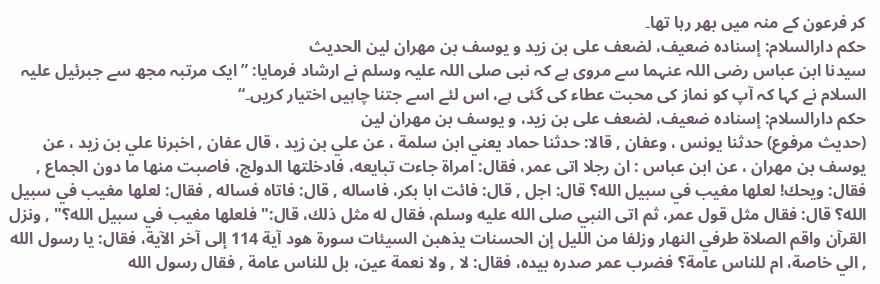کر فرعون کے منہ میں بھر رہا تھا۔
حكم دارالسلام: إسناده ضعيف، لضعف على بن زيد و يوسف بن مهران لين الحديث
سیدنا ابن عباس رضی اللہ عنہما سے مروی ہے کہ نبی صلی اللہ علیہ وسلم نے ارشاد فرمایا: ”ایک مرتبہ مجھ سے جبرئیل علیہ السلام نے کہا کہ آپ کو نماز کی محبت عطاء کی گئی ہے، اس لئے اسے جتنا چاہیں اختیار کریں۔“
حكم دارالسلام: إسناده ضعيف، لضعف على بن زيد، و يوسف بن مهران لين
(حديث مرفوع) حدثنا يونس ، وعفان , قالا: حدثنا حماد يعني ابن سلمة ، عن علي بن زيد ، قال عفان , اخبرنا علي بن زيد ، عن يوسف بن مهران ، عن ابن عباس : ان رجلا اتى عمر، فقال: امراة جاءت تبايعه، فادخلتها الدولج، فاصبت منها ما دون الجماع , فقال: ويحك! لعلها مغيب في سبيل الله؟ قال: اجل , قال: فائت ابا بكر، فاساله , قال: فاتاه فساله , فقال: لعلها مغيب في سبيل الله؟ قال: فقال مثل قول عمر، ثم اتى النبي صلى الله عليه وسلم، فقال له مثل ذلك، قال:" فلعلها مغيب في سبيل الله؟" , ونزل القرآن واقم الصلاة طرفي النهار وزلفا من الليل إن الحسنات يذهبن السيئات سورة هود آية 114 إلى آخر الآية، فقال: يا رسول الله , الي خاصة، ام للناس عامة؟ فضرب عمر صدره بيده، فقال: لا , ولا نعمة عين، بل للناس عامة , فقال رسول الله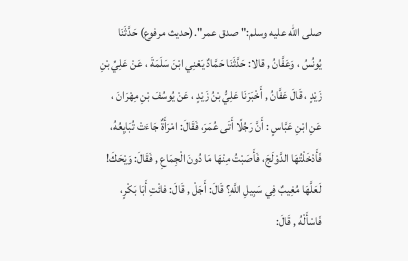صلى الله عليه وسلم:" صدق عمر".(حديث مرفوع) حَدَّثَنَا يُونُسُ ، وَعَفَّانُ , قالا: حَدَّثَنَا حَمَّادٌ يَعْنِي ابْنَ سَلَمَةَ ، عَنْ عَلِيِّ بْنِ زَيْدٍ ، قَالَ عَفَّانُ , أَخْبَرَنَا عَلِيُّ بْنُ زَيْدٍ ، عَنْ يُوسُفَ بْنِ مِهْرَانَ ، عَنِ ابْنِ عَبَّاسٍ : أَنَّ رَجُلًا أَتَى عُمَرَ، فَقَالَ: امْرَأَةٌ جَاءَتْ تُبَايِعُهُ، فَأَدْخَلْتُهَا الدَّوْلَجَ، فَأَصَبْتُ مِنْهَا مَا دُونَ الْجِمَاعِ , فَقَالَ: وَيْحَكَ! لَعَلَّهَا مُغِيبٌ فِي سَبِيلِ اللَّهِ؟ قَالَ: أَجَلْ , قَالَ: فائْتِ أَبَا بَكْرٍ، فَاسْأَلْهُ , قَالَ: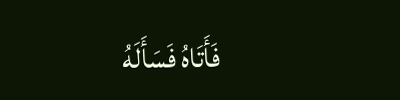فَأَتَاهُ فَسَأَلَهُ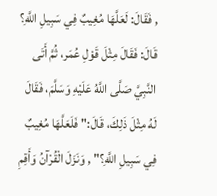, فَقَالَ: لَعَلَّهَا مُغِيبٌ فِي سَبِيلِ اللَّهِ؟ قَالَ: فَقَالَ مِثْلَ قَوْلِ عُمَر، ثُمَّ أَتَى النَّبِيَّ صَلَّى اللَّهُ عَلَيْهِ وَسَلَّمَ، فَقَالَ لَهُ مِثْلَ ذَلِكَ، قَالَ:" فَلَعَلَّهَا مُغِيبٌ فِي سَبِيلِ اللَّهِ؟" , وَنَزَلَ الْقُرْآنُ وَأَقِمِ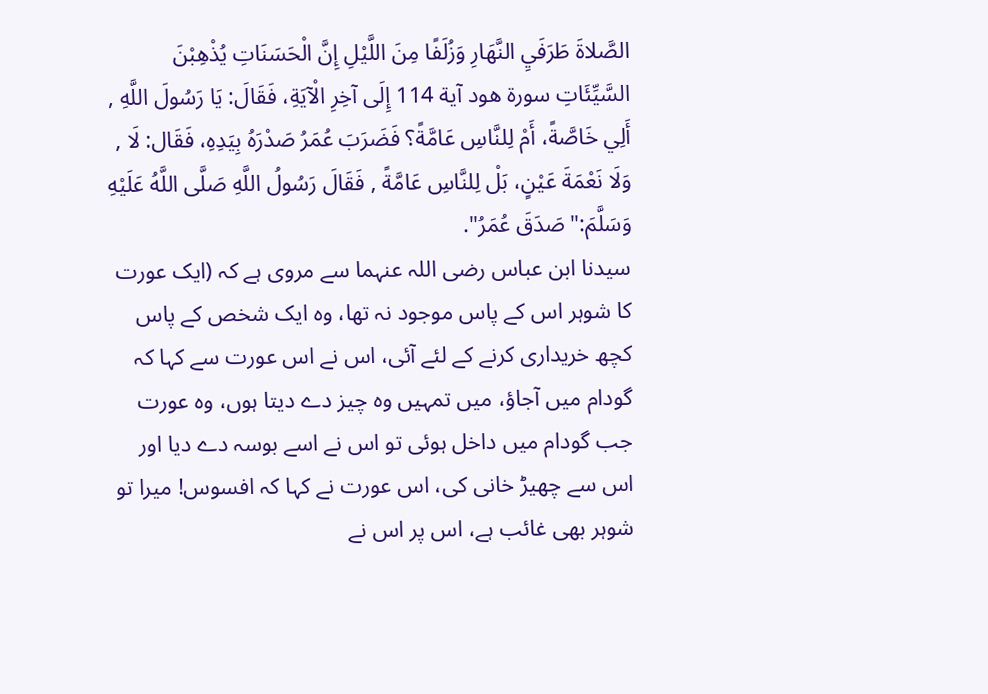الصَّلاةَ طَرَفَيِ النَّهَارِ وَزُلَفًا مِنَ اللَّيْلِ إِنَّ الْحَسَنَاتِ يُذْهِبْنَ السَّيِّئَاتِ سورة هود آية 114 إِلَى آخِرِ الْآيَةِ، فَقَالَ: يَا رَسُولَ اللَّهِ , أَلِي خَاصَّةً، أَمْ لِلنَّاسِ عَامَّةً؟ فَضَرَبَ عُمَرُ صَدْرَهُ بِيَدِهِ، فَقَال: لَا , وَلَا نَعْمَةَ عَيْنٍ، بَلْ لِلنَّاسِ عَامَّةً , فَقَالَ رَسُولُ اللَّهِ صَلَّى اللَّهُ عَلَيْهِ وَسَلَّمَ:" صَدَقَ عُمَرُ".
سیدنا ابن عباس رضی اللہ عنہما سے مروی ہے کہ (ایک عورت کا شوہر اس کے پاس موجود نہ تھا، وہ ایک شخص کے پاس کچھ خریداری کرنے کے لئے آئی، اس نے اس عورت سے کہا کہ گودام میں آجاؤ، میں تمہیں وہ چیز دے دیتا ہوں، وہ عورت جب گودام میں داخل ہوئی تو اس نے اسے بوسہ دے دیا اور اس سے چھیڑ خانی کی، اس عورت نے کہا کہ افسوس! میرا تو شوہر بھی غائب ہے، اس پر اس نے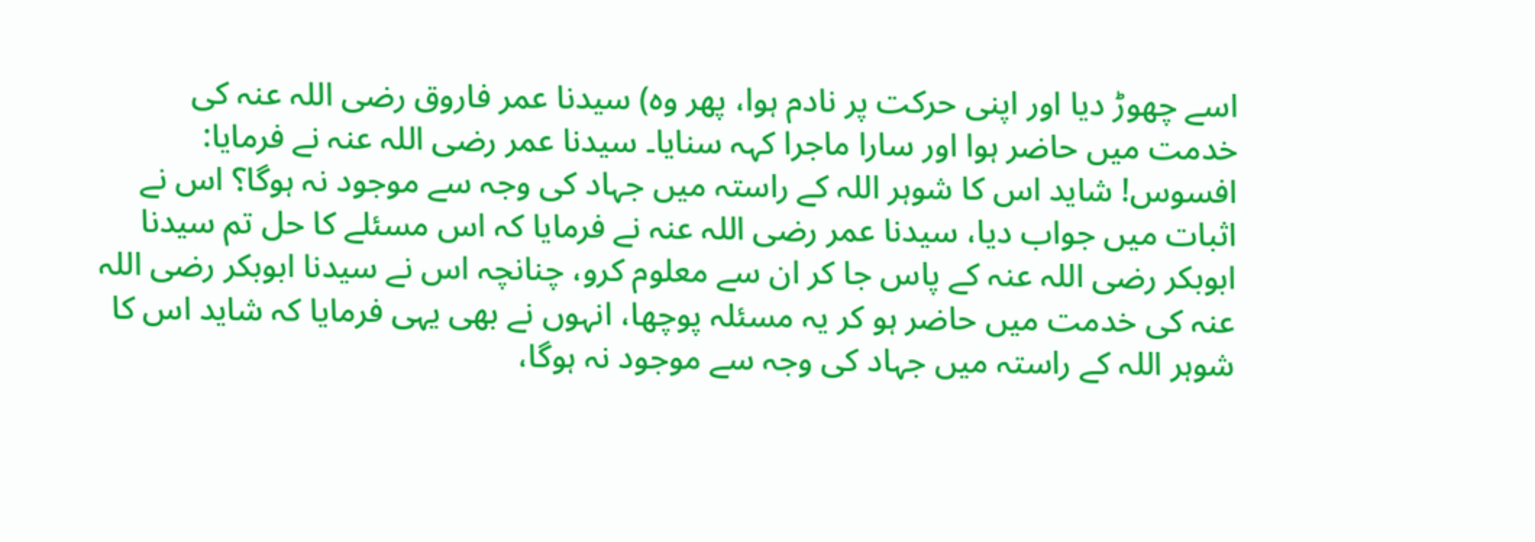اسے چھوڑ دیا اور اپنی حرکت پر نادم ہوا، پھر وہ) سیدنا عمر فاروق رضی اللہ عنہ کی خدمت میں حاضر ہوا اور سارا ماجرا کہہ سنایا۔ سیدنا عمر رضی اللہ عنہ نے فرمایا: افسوس! شاید اس کا شوہر اللہ کے راستہ میں جہاد کی وجہ سے موجود نہ ہوگا؟ اس نے اثبات میں جواب دیا، سیدنا عمر رضی اللہ عنہ نے فرمایا کہ اس مسئلے کا حل تم سیدنا ابوبکر رضی اللہ عنہ کے پاس جا کر ان سے معلوم کرو، چنانچہ اس نے سیدنا ابوبکر رضی اللہ عنہ کی خدمت میں حاضر ہو کر یہ مسئلہ پوچھا، انہوں نے بھی یہی فرمایا کہ شاید اس کا شوہر اللہ کے راستہ میں جہاد کی وجہ سے موجود نہ ہوگا،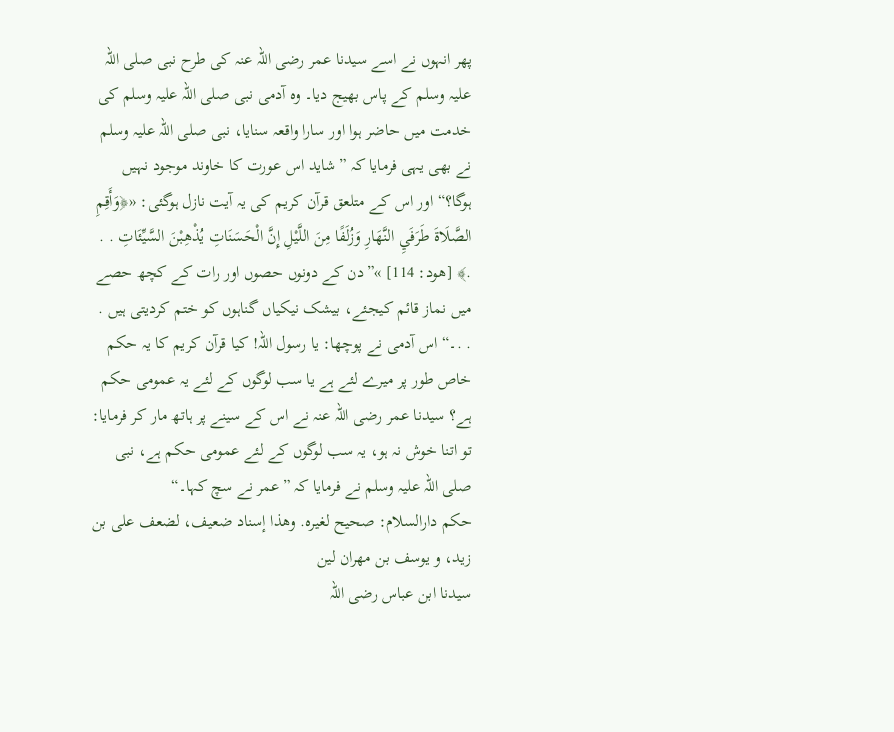پھر انہوں نے اسے سیدنا عمر رضی اللہ عنہ کی طرح نبی صلی اللہ علیہ وسلم کے پاس بھیج دیا۔ وہ آدمی نبی صلی اللہ علیہ وسلم کی خدمت میں حاضر ہوا اور سارا واقعہ سنایا، نبی صلی اللہ علیہ وسلم نے بھی یہی فرمایا کہ ”شاید اس عورت کا خاوند موجود نہیں ہوگا؟“ اور اس کے متلعق قرآن کریم کی یہ آیت نازل ہوگئی: «﴿وَأَقِمِ الصَّلَاةَ طَرَفَيِ النَّهَارِ وَزُلَفًا مِنَ اللَّيْلِ إِنَّ الْحَسَنَاتِ يُذْهِبْنَ السَّيِّئَاتِ . . .﴾ [هود: 114] »”دن کے دونوں حصوں اور رات کے کچھ حصے میں نماز قائم کیجئے، بیشک نیکیاں گناہوں کو ختم کردیتی ہیں . . .۔“ اس آدمی نے پوچھا: یا رسول اللہ! کیا قرآن کریم کا یہ حکم خاص طور پر میرے لئے ہے یا سب لوگوں کے لئے یہ عمومی حکم ہے؟ سیدنا عمر رضی اللہ عنہ نے اس کے سینے پر ہاتھ مار کر فرمایا: تو اتنا خوش نہ ہو، یہ سب لوگوں کے لئے عمومی حکم ہے، نبی صلی اللہ علیہ وسلم نے فرمایا کہ ”عمر نے سچ کہا۔“
حكم دارالسلام: صحيح لغيره. وهذا إسناد ضعيف، لضعف على بن زيد، و يوسف بن مهران لين
سیدنا ابن عباس رضی اللہ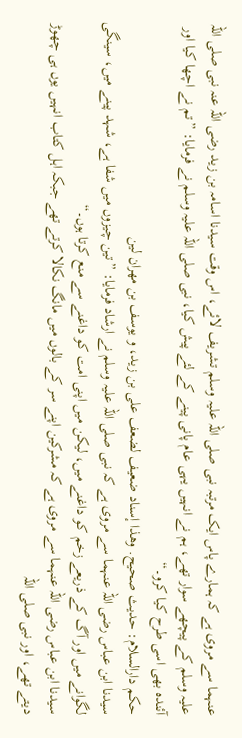عنہما سے مروی ہے کہ ہمارے پاس ایک مرتبہ نبی صلی اللہ علیہ وسلم تشریف لائے، اس وقت سیدنا اسامہ بن زید رضی اللہ عنہ نبی صلی اللہ علیہ وسلم کے پیچھے سوار تھے، ہم نے انہیں یہی عام پانی پینے کے لئے پیش کیا، نبی صلی اللہ علیہ وسلم نے فرمایا: ”تم نے اچھا کیا اور آئندہ بھی اسی طرح کیا کرو۔“
حكم دارالسلام: حديث صحيح. وهذا إسناد ضعيف لضعف على بن زيد، و يوسف بن مهران لين
سیدنا ابن عباس رضی اللہ عنہما سے مروی ہے کہ نبی صلی اللہ علیہ وسلم نے ارشاد فرمایا: ”تین چیزوں میں شفا ہے، شہد پینے میں، سینگی لگوانے میں اور آگ کے ذریعے زخم کو داغنے میں، لیکن میں اپنی امت کو داغنے سے منع کرتا ہوں۔“
سیدنا ابن عباس رضی اللہ عنہما سے مروی ہے کہ مشرکین اپنے سر کے بالوں میں مانگ نکالا کرتے تھے جبکہ اہل کتاب انہیں یوں ہی چھوڑ دیتے تھے، اور نبی صلی اللہ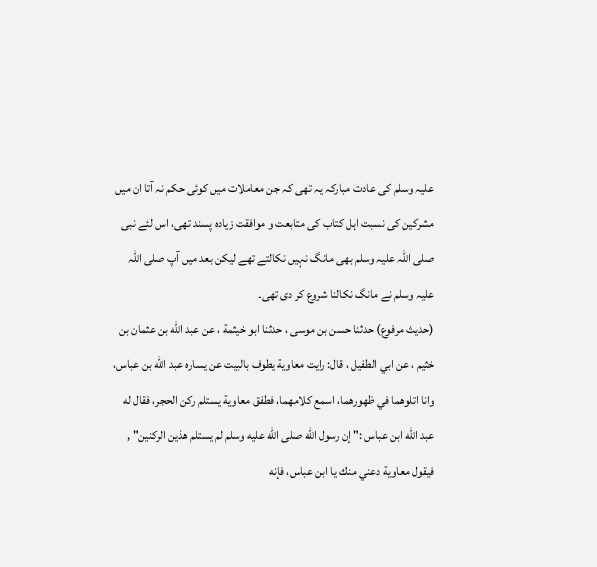علیہ وسلم کی عادت مبارکہ یہ تھی کہ جن معاملات میں کوئی حکم نہ آتا ان میں مشرکین کی نسبت اہل کتاب کی متابعت و موافقت زیادہ پسند تھی، اس لئے نبی صلی اللہ علیہ وسلم بھی مانگ نہیں نکالتے تھے لیکن بعد میں آپ صلی اللہ علیہ وسلم نے مانگ نکالنا شروع کر دی تھی۔
(حديث مرفوع) حدثنا حسن بن موسى ، حدثنا ابو خيثمة ، عن عبد الله بن عثمان بن خثيم ، عن ابي الطفيل ، قال: رايت معاوية يطوف بالبيت عن يساره عبد الله بن عباس، وانا اتلوهما في ظهورهما، اسمع كلامهما، فطفق معاوية يستلم ركن الحجر، فقال له عبد الله ابن عباس :" إن رسول الله صلى الله عليه وسلم لم يستلم هذين الركنين" , فيقول معاوية دعني منك يا ابن عباس، فإنه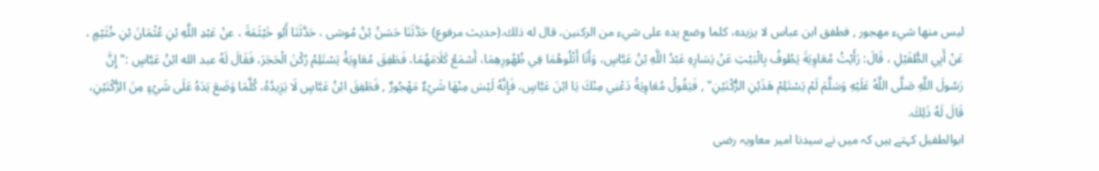ليس منها شيء مهجور , فطفق ابن عباس لا يزيده، كلما وضع يده على شيء من الركنين، قال له ذلك.(حديث مرفوع) حَدَّثَنَا حَسَنُ بْنُ مُوسَى ، حَدَّثَنَا أَبُو خَيْثَمَةَ ، عنْ عَبْدِ اللَّهِ بْنِ عُثْمَانَ بْنِ خُثَيْمٍ ، عَنْ أَبِي الطُّفَيْلِ ، قَالَ: رَأَيْتُ مُعَاوِيَةَ يَطُوفُ بِالْبَيْتِ عَنْ يَسَارِهِ عَبْدُ اللَّهِ بْنُ عَبَّاسٍ، وَأَنَا أَتْلُوهُمَا فِي ظُهُورِهِمَا، أَسْمَعُ كَلَامَهُمَا، فَطَفِقَ مُعَاوِيَةُ يَسْتَلِمُ رُكْنَ الْحَجَرَ، فَقَالَ لَهُ عبد الله ابْنُ عَبَّاسٍ :" إِنَّ رَسُولَ اللَّهِ صَلَّى اللَّهُ عَلَيْهِ وَسَلَّمَ لَمْ يَسْتَلِمْ هَذَيْنِ الرُّكْنَيْنِ" , فَيَقُولُ مُعَاوِيَةُ دَعْنِي مِنْكَ يَا ابْنَ عَبَّاسٍ، فَإِنَّهُ لَيْسَ مِنْهَا شَيْءٌ مَهْجُورٌ , فَطَفِقَ ابْنُ عَبَّاسٍ لَا يَزِيدُهُ، كُلَّمَا وَضَعَ يَدَهُ عَلَى شَيْءٍ مِنَ الرُّكْنَيْنِ، قَالَ لَهُ ذَلِكَ.
ابوالطفیل کہتے ہیں کہ میں نے سیدنا امیر معاویہ رضی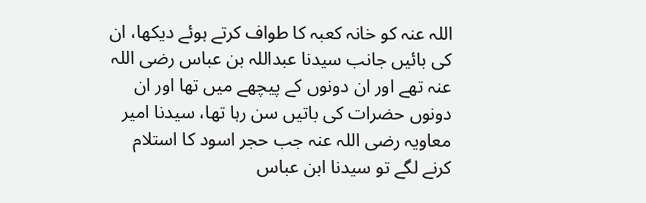اللہ عنہ کو خانہ کعبہ کا طواف کرتے ہوئے دیکھا، ان کی بائیں جانب سیدنا عبداللہ بن عباس رضی اللہ عنہ تھے اور ان دونوں کے پیچھے میں تھا اور ان دونوں حضرات کی باتیں سن رہا تھا، سیدنا امیر معاویہ رضی اللہ عنہ جب حجر اسود کا استلام کرنے لگے تو سیدنا ابن عباس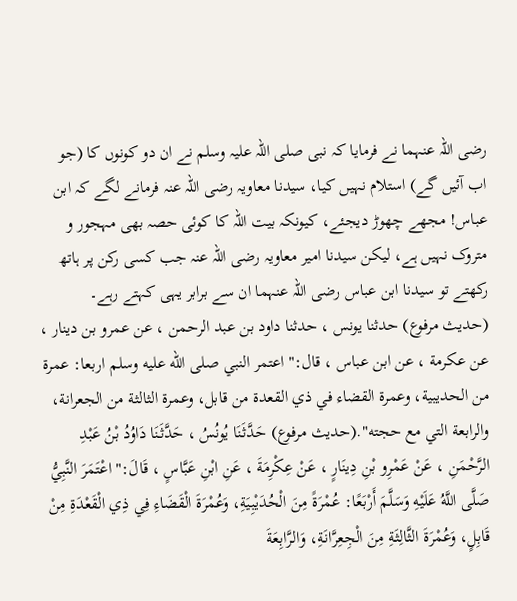رضی اللہ عنہما نے فرمایا کہ نبی صلی اللہ علیہ وسلم نے ان دو کونوں کا (جو اب آئیں گے) استلام نہیں کیا، سیدنا معاویہ رضی اللہ عنہ فرمانے لگے کہ ابن عباس! مجھے چھوڑ دیجئے، کیونکہ بیت اللہ کا کوئی حصہ بھی مہجور و متروک نہیں ہے، لیکن سیدنا امیر معاویہ رضی اللہ عنہ جب کسی رکن پر ہاتھ رکھتے تو سیدنا ابن عباس رضی اللہ عنہما ان سے برابر یہی کہتے رہے۔
(حديث مرفوع) حدثنا يونس ، حدثنا داود بن عبد الرحمن ، عن عمرو بن دينار ، عن عكرمة ، عن ابن عباس ، قال:" اعتمر النبي صلى الله عليه وسلم اربعا: عمرة من الحديبية، وعمرة القضاء في ذي القعدة من قابل، وعمرة الثالثة من الجعرانة، والرابعة التي مع حجته".(حديث مرفوع) حَدَّثَنَا يُونُسُ ، حَدَّثَنَا دَاوُدُ بْنُ عَبْدِ الرَّحْمَنِ ، عَنْ عَمْرِو بْنِ دِينَارٍ ، عَنْ عِكْرِمَةَ ، عَنِ ابْنِ عَبَّاسٍ ، قَالَ:" اعْتَمَرَ النَّبِيُّ صَلَّى اللَّهُ عَلَيْهِ وَسَلَّمَ أَرْبَعًا: عُمْرَةً مِنَ الْحُدَيْبِيَةِ، وَعُمْرَةَ الْقَضَاءِ فِي ذِي الْقَعْدَةِ مِنْ قَابِلٍ، وَعُمْرَةَ الثَّالِثَةِ مِنَ الْجِعِرَّانَةِ، وَالرَّابِعَةَ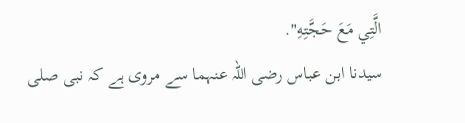الَّتِي مَعَ حَجَّتِهِ".
سیدنا ابن عباس رضی اللہ عنہما سے مروی ہے کہ نبی صلی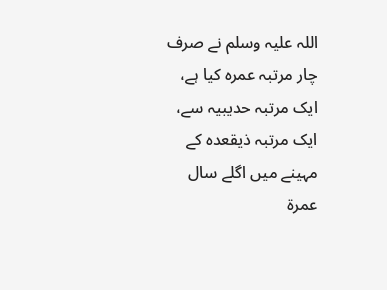اللہ علیہ وسلم نے صرف چار مرتبہ عمرہ کیا ہے، ایک مرتبہ حدیبیہ سے، ایک مرتبہ ذیقعدہ کے مہینے میں اگلے سال عمرۃ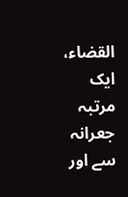القضاء، ایک مرتبہ جعرانہ سے اور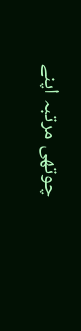چوتھی مرتبہ اپنے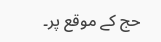حج کے موقع پر۔